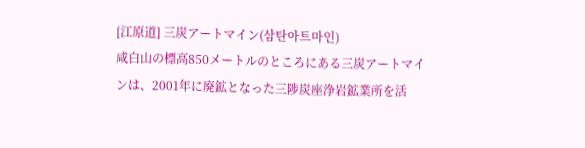[江原道] 三炭アートマイン(삼탄아트마인)
咸白山の標高850メートルのところにある三炭アートマインは、2001年に廃鉱となった三陟炭座浄岩鉱業所を活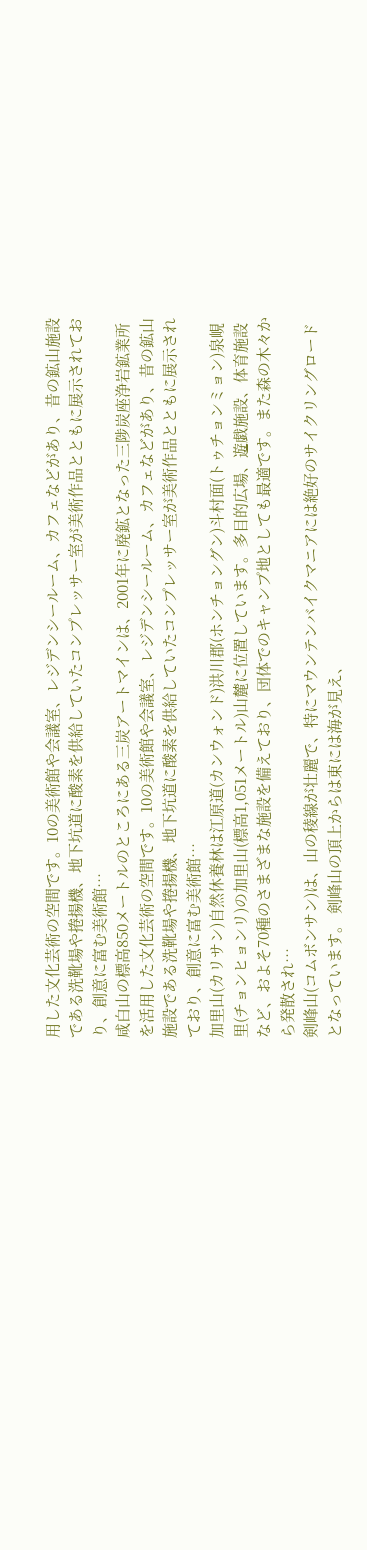用した文化芸術の空間です。10の美術館や会議室、レジデンシールーム、カフェなどがあり、昔の鉱山施設である洗靴場や捲揚機、地下坑道に酸素を供給していたコンプレッサー室が美術作品とともに展示されており、創意に富む美術館…
咸白山の標高850メートルのところにある三炭アートマインは、2001年に廃鉱となった三陟炭座浄岩鉱業所を活用した文化芸術の空間です。10の美術館や会議室、レジデンシールーム、カフェなどがあり、昔の鉱山施設である洗靴場や捲揚機、地下坑道に酸素を供給していたコンプレッサー室が美術作品とともに展示されており、創意に富む美術館…
加里山(カリサン)自然休養林は江原道(カンウォンド)洪川郡(ホンチョングン)斗村面(トゥチョンミョン)泉峴里(チョンヒョンリ)の加里山(標高1,051メートル)山麓に位置しています。多目的広場、遊戯施設、体育施設など、およそ70種のさまざまな施設を備えており、団体でのキャンプ地としても最適です。また森の木々から発散され…
剣峰山(コムボンサン)は、山の稜線が壮麗で、特にマウンテンバイクマニアには絶好のサイクリングロードとなっています。 剣峰山の頂上からは東には海が見え、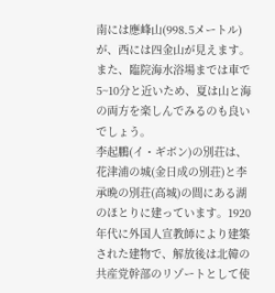南には應峰山(998.5メートル)が、西には四金山が見えます。また、臨院海水浴場までは車で5~10分と近いため、夏は山と海の両方を楽しんでみるのも良いでしょう。
李起鵬(イ・ギボン)の別荘は、花津浦の城(金日成の別荘)と李承晩の別荘(高城)の間にある湖のほとりに建っています。1920年代に外国人宣教師により建築された建物で、解放後は北韓の共産党幹部のリゾートとして使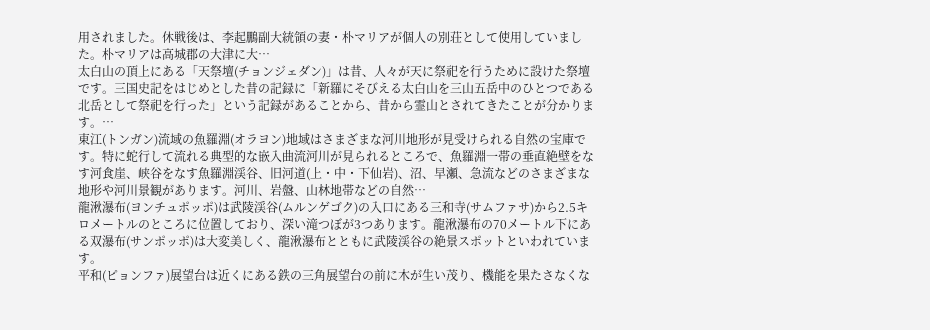用されました。休戦後は、李起鵬副大統領の妻・朴マリアが個人の別荘として使用していました。朴マリアは高城郡の大津に大…
太白山の頂上にある「天祭壇(チョンジェダン)」は昔、人々が天に祭祀を行うために設けた祭壇です。三国史記をはじめとした昔の記録に「新羅にそびえる太白山を三山五岳中のひとつである北岳として祭祀を行った」という記録があることから、昔から霊山とされてきたことが分かります。…
東江(トンガン)流域の魚羅淵(オラヨン)地域はさまざまな河川地形が見受けられる自然の宝庫です。特に蛇行して流れる典型的な嵌入曲流河川が見られるところで、魚羅淵一帯の垂直絶壁をなす河食崖、峡谷をなす魚羅淵渓谷、旧河道(上・中・下仙岩)、沼、早瀬、急流などのさまざまな地形や河川景観があります。河川、岩盤、山林地帯などの自然…
龍湫瀑布(ヨンチュポッポ)は武陵渓谷(ムルンゲゴク)の入口にある三和寺(サムファサ)から2.5キロメートルのところに位置しており、深い滝つぼが3つあります。龍湫瀑布の70メートル下にある双瀑布(サンポッポ)は大変美しく、龍湫瀑布とともに武陵渓谷の絶景スポットといわれています。
平和(ピョンファ)展望台は近くにある鉄の三角展望台の前に木が生い茂り、機能を果たさなくな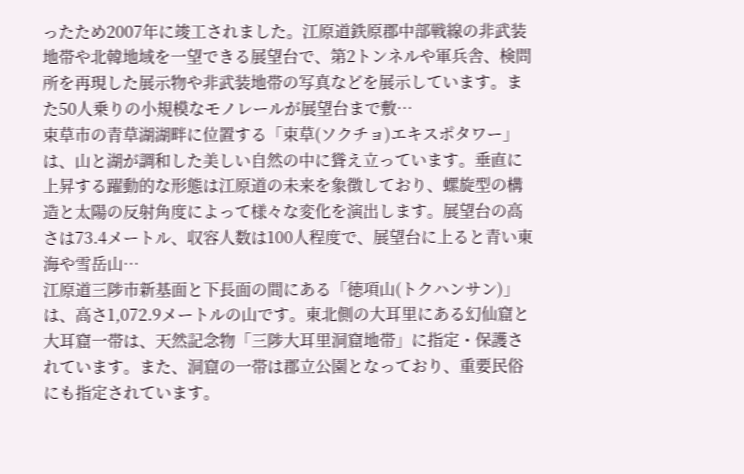ったため2007年に竣工されました。江原道鉄原郡中部戦線の非武装地帯や北韓地域を一望できる展望台で、第2トンネルや軍兵舎、検問所を再現した展示物や非武装地帯の写真などを展示しています。また50人乗りの小規模なモノレールが展望台まで敷…
束草市の青草湖湖畔に位置する「束草(ソクチョ)エキスポタワー」は、山と湖が調和した美しい自然の中に聳え立っています。垂直に上昇する躍動的な形態は江原道の未来を象徴しており、螺旋型の構造と太陽の反射角度によって様々な変化を演出します。展望台の高さは73.4メートル、収容人数は100人程度で、展望台に上ると青い東海や雪岳山…
江原道三陟市新基面と下長面の間にある「徳項山(トクハンサン)」は、高さ1,072.9メートルの山です。東北側の大耳里にある幻仙窟と大耳窟一帯は、天然記念物「三陟大耳里洞窟地帯」に指定・保護されています。また、洞窟の一帯は郡立公園となっており、重要民俗にも指定されています。